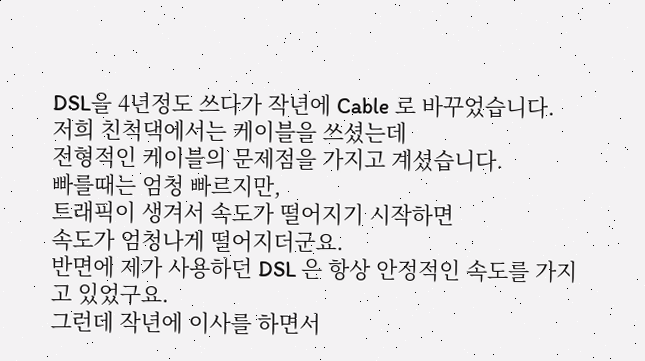DSL을 4년정도 쓰다가 작년에 Cable 로 바꾸었습니다.
저희 친척댁에서는 케이블을 쓰셨는데
전형적인 케이블의 문제점을 가지고 계셨습니다.
빠를때는 엄청 빠르지만,
트래픽이 생겨서 속도가 떨어지기 시작하면
속도가 엄청나게 떨어지더군요.
반면에 제가 사용하던 DSL 은 항상 안정적인 속도를 가지고 있었구요.
그런데 작년에 이사를 하면서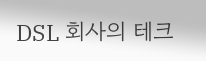DSL 회사의 테크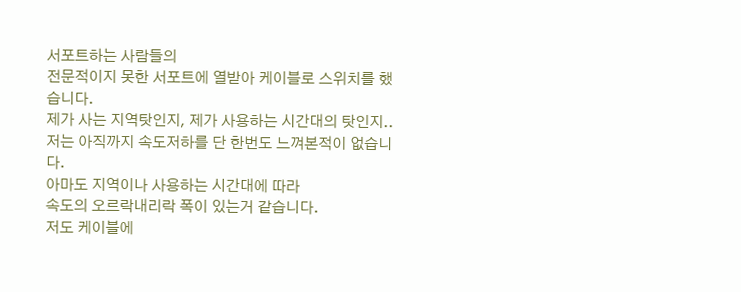서포트하는 사람들의
전문적이지 못한 서포트에 열받아 케이블로 스위치를 했습니다.
제가 사는 지역탓인지, 제가 사용하는 시간대의 탓인지..
저는 아직까지 속도저하를 단 한번도 느껴본적이 없습니다.
아마도 지역이나 사용하는 시간대에 따라
속도의 오르락내리락 폭이 있는거 같습니다.
저도 케이블에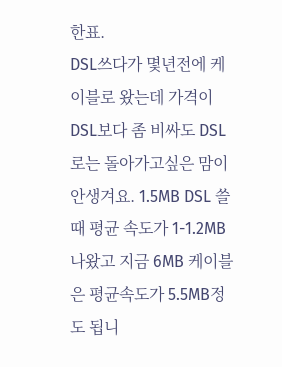한표.
DSL쓰다가 몇년전에 케이블로 왔는데 가격이 DSL보다 좀 비싸도 DSL로는 돌아가고싶은 맘이 안생겨요. 1.5MB DSL 쓸때 평균 속도가 1-1.2MB 나왔고 지금 6MB 케이블은 평균속도가 5.5MB정도 됩니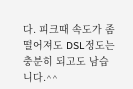다. 피크때 속도가 좀 떨어져도 DSL정도는 충분히 되고도 남습니다.^^